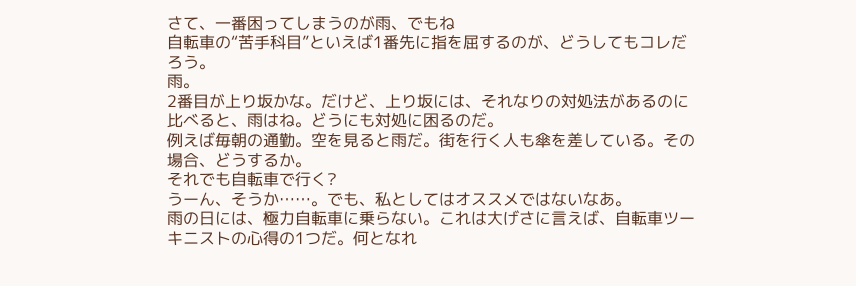さて、一番困ってしまうのが雨、でもね
自転車の“苦手科目”といえば1番先に指を屈するのが、どうしてもコレだろう。
雨。
2番目が上り坂かな。だけど、上り坂には、それなりの対処法があるのに比べると、雨はね。どうにも対処に困るのだ。
例えば毎朝の通勤。空を見ると雨だ。街を行く人も傘を差している。その場合、どうするか。
それでも自転車で行く?
うーん、そうか……。でも、私としてはオススメではないなあ。
雨の日には、極力自転車に乗らない。これは大げさに言えば、自転車ツーキニストの心得の1つだ。何となれ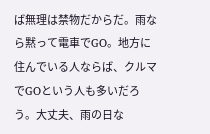ば無理は禁物だからだ。雨なら黙って電車でGO。地方に住んでいる人ならば、クルマでGOという人も多いだろう。大丈夫、雨の日な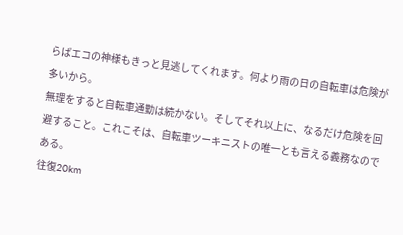らばエコの神様もきっと見逃してくれます。何より雨の日の自転車は危険が多いから。
無理をすると自転車通勤は続かない。そしてそれ以上に、なるだけ危険を回避すること。これこそは、自転車ツーキニストの唯一とも言える義務なのである。
往復20km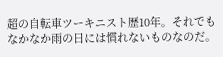超の自転車ツーキニスト歴10年。それでもなかなか雨の日には慣れないものなのだ。